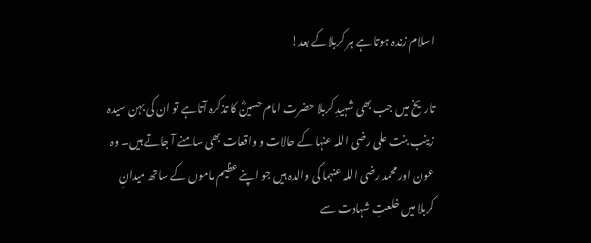اسلام زندہ ہوتا ہے ہر کربلاکے بعد!

تاریخ میں جب بھی شہیدِ کربلا حضرت امام حسینؓ کا تذکرہ آتاہے تو ان کی بہن سیدہ زینب بنت علی رضی اللہ عنہا کے حالات و واقعات بھی سامنے آ جاتے ہیں۔ وہ عون اور محمد رضی اللہ عنہما کی والدہ ہیں جو اپنے عظیم ماموں کے ساتھ میدانِ کربلا میں خلعتِ شہادت سے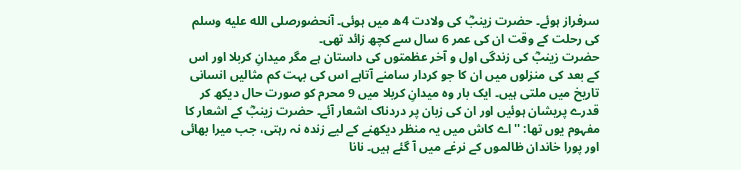سرفراز ہوئے۔ حضرت زینبؓ کی ولادت 4ھ میں ہوئی۔ آنحضورصلى الله عليه وسلم کی رحلت کے وقت ان کی عمر 6 سال سے کچھ زائد تھی۔
حضرت زینبؓ کی زندگی اول و آخر عظمتوں کی داستان ہے مگر میدانِ کربلا اور اس کے بعد کی منزلوں میں ان کا جو کردار سامنے آتاہے اس کی بہت کم مثالیں انسانی تاریخ میں ملتی ہیں۔ ایک بار وہ میدانِ کربلا میں 9 محرم کو صورت حال دیکھ کر قدرے پریشان ہوئیں اور ان کی زبان پر دردناک اشعار آئے۔ حضرت زینبؓ کے اشعار کا مفہوم یوں تھا: ''اے کاش میں یہ منظر دیکھنے کے لیے زندہ نہ رہتی، جب میرا بھائی اور پورا خاندان ظالموں کے نرغے میں آ گئے ہیں۔ نانا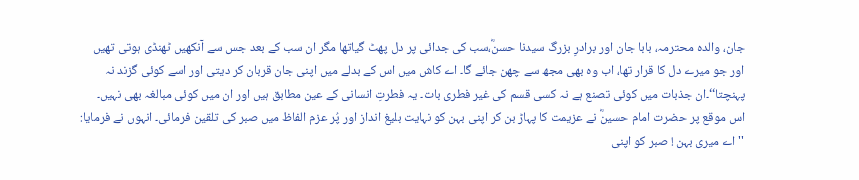جان، والدہ محترمہ، بابا جان اور برادرِ بزرگ سیدنا حسنؓ،سب کی جدائی پر دل پھٹ گیاتھا مگر ان سب کے بعد جس سے آنکھیں ٹھنڈی ہوتی تھیں اور جو میرے دل کا قرار تھا، اب وہ بھی مجھ سے چھن جائے گا۔ اے کاش میں اس کے بدلے میں اپنی جان قربان کر دیتی اور اسے کوئی گزند نہ پہنچتا‘‘۔ان جذبات میں کوئی تصنع ہے نہ کسی قسم کی غیر فطری بات۔ یہ فطرتِ انسانی کے عین مطابق ہیں اور ان میں کوئی مبالغہ بھی نہیں۔
اس موقع پر حضرت امام حسینؓ نے عزیمت کا پہاڑ بن کر اپنی بہن کو نہایت بلیغ انداز اور پُر عزم الفاظ میں صبر کی تلقین فرمائی۔ انہوں نے فرمایا: '' اے میری بہن ! صبر کو اپنی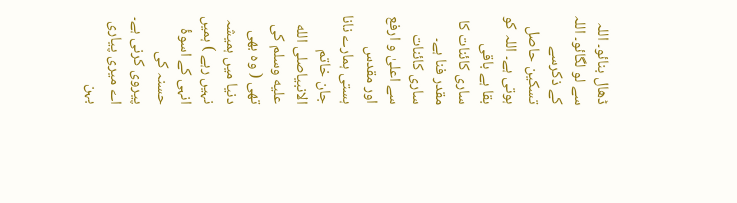ڈھال بنائو۔ اللہ سے لو لگائو۔ اللہ کے ذکرسے تسکین حاصل ہوتی ہے۔ اللہ کو بقا ہے باقی ساری کائنات کا مقدر فنا ہے۔ ساری کائنات سے اعلیٰ و ارفع اور مقدس ہستی ہمارے نانا جان خاتم الانبیاصلى الله عليه وسلم کی تھی ( وہ بھی دنیا میں ہمیشہ نہیں رہے ) ہمیں انہی کے اسوۂ حسنہ کی پیروی کرنی ہے۔ اے میری پیاری بہن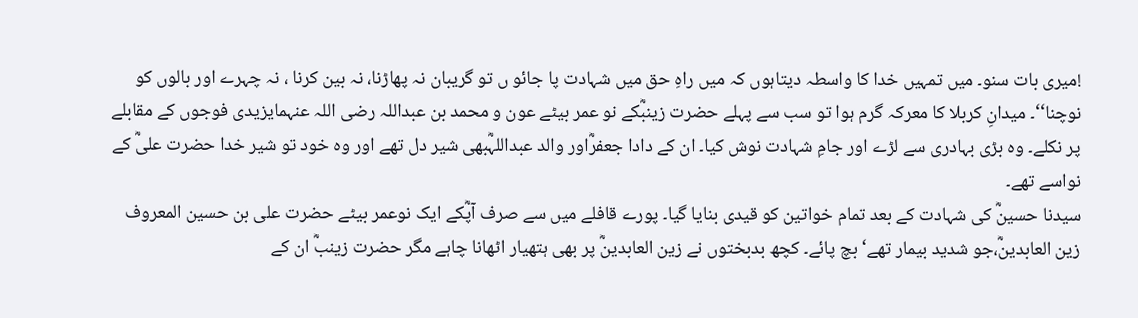!میری بات سنو۔ میں تمہیں خدا کا واسطہ دیتاہوں کہ میں راہِ حق میں شہادت پا جائو ں تو گریبان نہ پھاڑنا، نہ بین کرنا ، نہ چہرے اور بالوں کو نوچنا‘‘۔ میدانِ کربلا کا معرکہ گرم ہوا تو سب سے پہلے حضرت زینبؓکے نو عمر بیٹے عون و محمد بن عبداللہ رضی اللہ عنہمایزیدی فوجوں کے مقابلے پر نکلے۔ وہ بڑی بہادری سے لڑے اور جامِ شہادت نوش کیا۔ ان کے دادا جعفرؓاور والد عبداللہؓبھی شیر دل تھے اور وہ خود تو شیر خدا حضرت علیؓ کے نواسے تھے۔
سیدنا حسینؓ کی شہادت کے بعد تمام خواتین کو قیدی بنایا گیا۔ پورے قافلے میں سے صرف آپؓکے ایک نوعمر بیٹے حضرت علی بن حسین المعروف زین العابدینؓ،جو شدید بیمار تھے‘ بچ پائے۔ کچھ بدبختوں نے زین العابدینؓ پر بھی ہتھیار اٹھانا چاہے مگر حضرت زینبؓ ان کے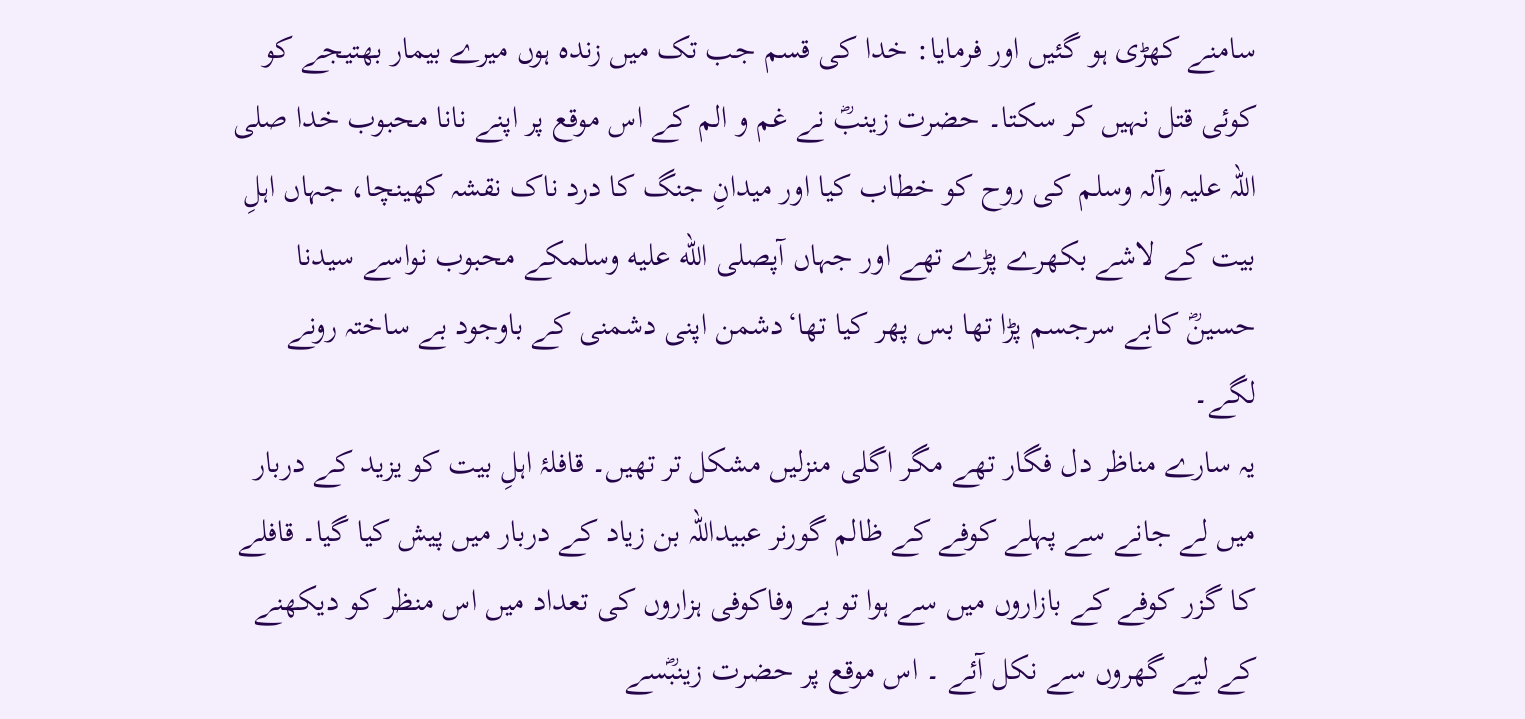سامنے کھڑی ہو گئیں اور فرمایا: خدا کی قسم جب تک میں زندہ ہوں میرے بیمار بھتیجے کو کوئی قتل نہیں کر سکتا۔ حضرت زینبؓ نے غم و الم کے اس موقع پر اپنے نانا محبوب خدا صلی اللہ علیہ وآلہ وسلم کی روح کو خطاب کیا اور میدانِ جنگ کا درد ناک نقشہ کھینچا، جہاں اہلِ بیت کے لاشے بکھرے پڑے تھے اور جہاں آپصلى الله عليه وسلمکے محبوب نواسے سیدنا حسینؓ کابے سرجسم پڑا تھا بس پھر کیا تھا‘دشمن اپنی دشمنی کے باوجود بے ساختہ رونے لگے۔
یہ سارے مناظر دل فگار تھے مگر اگلی منزلیں مشکل تر تھیں۔ قافلۂ اہلِ بیت کو یزید کے دربار میں لے جانے سے پہلے کوفے کے ظالم گورنر عبیداللہ بن زیاد کے دربار میں پیش کیا گیا۔ قافلے کا گزر کوفے کے بازاروں میں سے ہوا تو بے وفاکوفی ہزاروں کی تعداد میں اس منظر کو دیکھنے کے لیے گھروں سے نکل آئے ۔ اس موقع پر حضرت زینبؓسے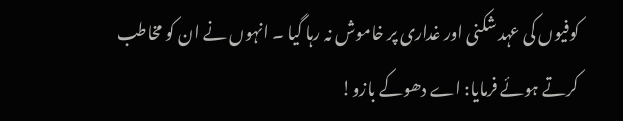کوفیوں کی عہد شکنی اور غداری پر خاموش نہ رہا گیا ۔ انہوں نے ان کو مخاطب کرتے ہوئے فرمایا: اے دھوکے بازو!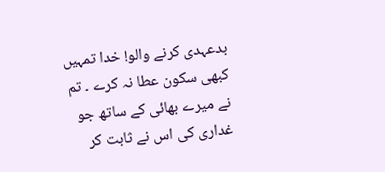بدعہدی کرنے والو! خدا تمہیں کبھی سکون عطا نہ کرے ۔ تم نے میرے بھائی کے ساتھ جو غداری کی اس نے ثابت کر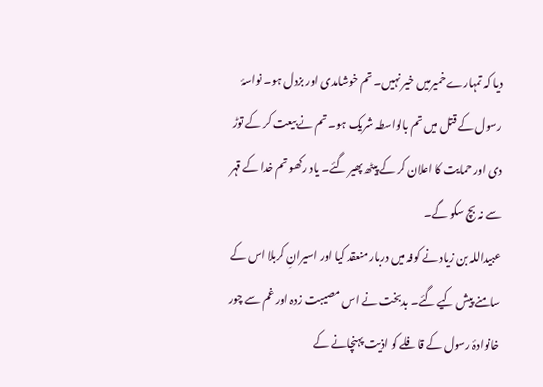دیا کہ تمہارے خمیرمیں خیر نہیں۔ تم خوشامدی اور بزدل ہو۔ نواسۂ رسول کے قتل میں تم بالواسطہ شریک ہو۔ تم نے بیعت کر کے توڑ دی اور حمایت کا اعلان کر کے پیٹھ پھیر گئے۔ یاد رکھو تم خدا کے قہر سے نہ بچ سکو گے۔
عبیداللہ بن زیاد نے کوفہ میں دربار منعقد کیا اور اسیرانِ کربلا اس کے سامنے پیش کیے گئے۔ بدبخت نے اس مصیبت زدہ اور غم سے چور خانوادۂ رسول کے قافلے کو اذیت پہنچانے کے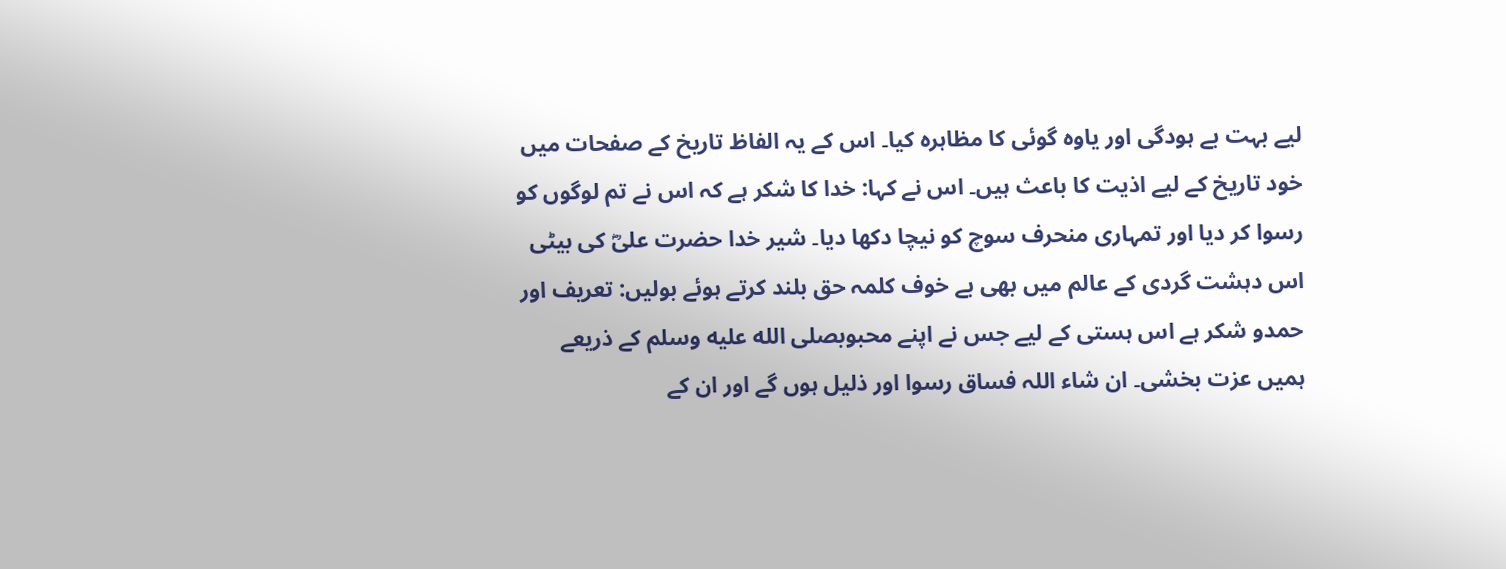لیے بہت بے ہودگی اور یاوہ گوئی کا مظاہرہ کیا۔ اس کے یہ الفاظ تاریخ کے صفحات میں خود تاریخ کے لیے اذیت کا باعث ہیں۔ اس نے کہا: خدا کا شکر ہے کہ اس نے تم لوگوں کو رسوا کر دیا اور تمہاری منحرف سوچ کو نیچا دکھا دیا۔ شیر خدا حضرت علیؓ کی بیٹی اس دہشت گردی کے عالم میں بھی بے خوف کلمہ حق بلند کرتے ہوئے بولیں: تعریف اور حمدو شکر ہے اس ہستی کے لیے جس نے اپنے محبوبصلى الله عليه وسلم کے ذریعے ہمیں عزت بخشی۔ ان شاء اللہ فساق رسوا اور ذلیل ہوں گے اور ان کے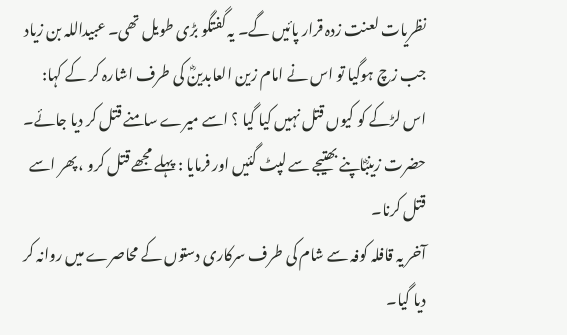نظریات لعنت زدہ قرار پائیں گے۔ یہ گفتگو بڑی طویل تھی۔ عبیداللہ بن زیاد جب زچ ہوگیا تو اس نے امام زین العابدینؓ کی طرف اشارہ کر کے کہا: اس لڑکے کو کیوں قتل نہیں کیا گیا ؟ اسے میرے سامنے قتل کر دیا جائے۔ حضرت زینبؓاپنے بھتیجے سے لپٹ گئیں اور فرمایا : پہلے مجھے قتل کرو ، پھر اسے قتل کرنا۔
آخر یہ قافلہ کوفہ سے شام کی طرف سرکاری دستوں کے محاصرے میں روانہ کر دیا گیا۔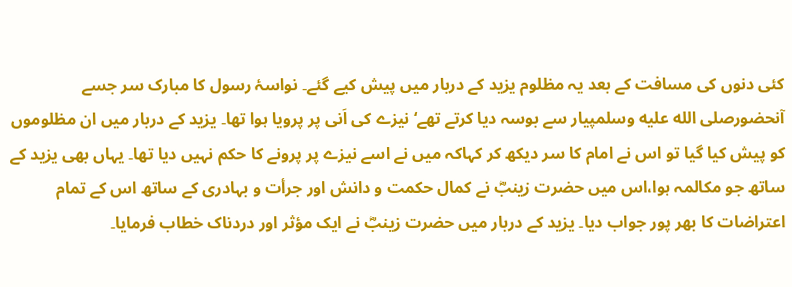کئی دنوں کی مسافت کے بعد یہ مظلوم یزید کے دربار میں پیش کیے گئے۔ نواسۂ رسول کا مبارک سر جسے آنحضورصلى الله عليه وسلمپیار سے بوسہ دیا کرتے تھے‘ نیزے کی اَنی پر پرویا ہوا تھا۔ یزید کے دربار میں ان مظلوموں کو پیش کیا گیا تو اس نے امام کا سر دیکھ کر کہاکہ میں نے اسے نیزے پر پرونے کا حکم نہیں دیا تھا۔ یہاں بھی یزید کے ساتھ جو مکالمہ ہوا،اس میں حضرت زینبؓ نے کمال حکمت و دانش اور جرأت و بہادری کے ساتھ اس کے تمام اعتراضات کا بھر پور جواب دیا۔ یزید کے دربار میں حضرت زینبؓ نے ایک مؤثر اور دردناک خطاب فرمایا۔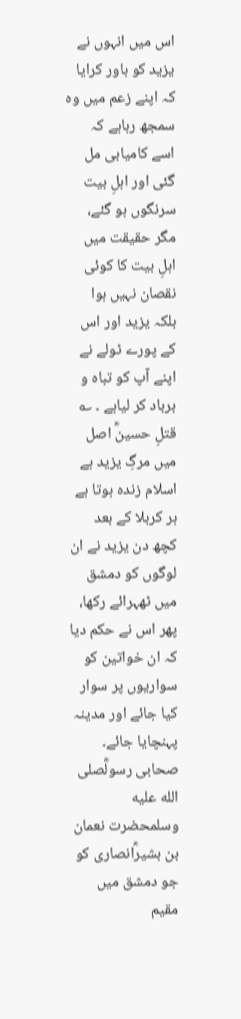اس میں انہوں نے یزید کو باور کرایا کہ اپنے زعم میں وہ سمجھ رہاہے کہ اسے کامیابی مل گئی اور اہلِ بیت سرنگوں ہو گئے، مگر حقیقت میں اہلِ بیت کا کوئی نقصان نہیں ہوا بلکہ یزید اور اس کے پورے ٹولے نے اپنے آپ کو تباہ و برباد کر لیاہے ۔ ؎
قتلِ حسینؓ اصل میں مرگِ یزید ہے
اسلام زندہ ہوتا ہے ہر کربلا کے بعد
کچھ دن یزید نے ان لوگوں کو دمشق میں ٹھہرائے رکھا، پھر اس نے حکم دیا کہ ان خواتین کو سواریوں پر سوار کیا جائے اور مدینہ پہنچایا جائے۔ صحابی رسولؓصلى الله عليه وسلمحضرت نعمان بن بشیرؓانصاری کو جو دمشق میں مقیم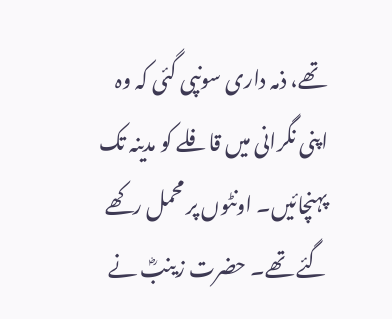تھے، ذمہ داری سونپی گئی کہ وہ اپنی نگرانی میں قافلے کو مدینہ تک پہنچائیں۔ اونٹوں پر محمل رکھے گئے تھے۔ حضرت زینبؓ نے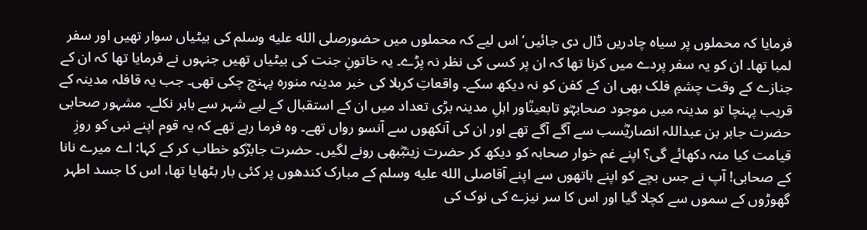فرمایا کہ محملوں پر سیاہ چادریں ڈال دی جائیں‘ اس لیے کہ محملوں میں حضورصلى الله عليه وسلم کی بیٹیاں سوار تھیں اور سفر لمبا تھا۔ ان کو یہ سفر پردے میں کرنا تھا کہ ان پر کسی کی نظر نہ پڑے۔ یہ خاتونِ جنت کی بیٹیاں تھیں جنہوں نے فرمایا تھا کہ ان کے جنازے کے وقت چشمِ فلک بھی ان کے کفن کو نہ دیکھ سکے۔ واقعاتِ کربلا کی خبر مدینہ منورہ پہنچ چکی تھی۔ جب یہ قافلہ مدینہ کے قریب پہنچا تو مدینہ میں موجود صحابہؓو تابعینؒاور اہلِ مدینہ بڑی تعداد میں ان کے استقبال کے لیے شہر سے باہر نکلے۔ مشہور صحابی حضرت جابر بن عبداللہ انصاریؓسب سے آگے آگے تھے اور ان کی آنکھوں سے آنسو رواں تھے۔ وہ فرما رہے تھے کہ یہ قوم اپنے نبی کو روزِ قیامت کیا منہ دکھائے گی؟ اپنے غم خوار صحابہ کو دیکھ کر حضرت زینبؓبھی رونے لگیں۔ حضرت جابرؓکو خطاب کر کے کہا: اے میرے نانا کے صحابی! آپ نے جس بچے کو اپنے ہاتھوں سے اپنے آقاصلى الله عليه وسلم کے مبارک کندھوں پر کئی بار بٹھایا تھا، اس کا جسد اطہر گھوڑوں کے سموں سے کچلا گیا اور اس کا سر نیزے کی نوک کی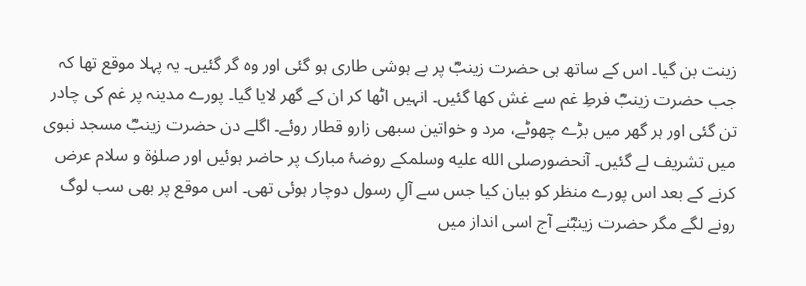زینت بن گیا۔ اس کے ساتھ ہی حضرت زینبؓ پر بے ہوشی طاری ہو گئی اور وہ گر گئیں۔ یہ پہلا موقع تھا کہ جب حضرت زینبؓ فرطِ غم سے غش کھا گئیں۔ انہیں اٹھا کر ان کے گھر لایا گیا۔ پورے مدینہ پر غم کی چادر تن گئی اور ہر گھر میں بڑے چھوٹے، مرد و خواتین سبھی زارو قطار روئے۔ اگلے دن حضرت زینبؓ مسجد نبوی میں تشریف لے گئیں۔ آنحضورصلى الله عليه وسلمکے روضۂ مبارک پر حاضر ہوئیں اور صلوٰۃ و سلام عرض کرنے کے بعد اس پورے منظر کو بیان کیا جس سے آلِ رسول دوچار ہوئی تھی۔ اس موقع پر بھی سب لوگ رونے لگے مگر حضرت زینبؓنے آج اسی انداز میں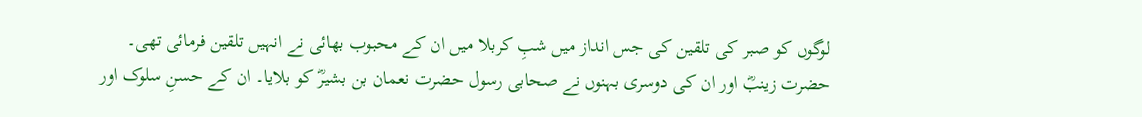لوگوں کو صبر کی تلقین کی جس انداز میں شبِ کربلا میں ان کے محبوب بھائی نے انہیں تلقین فرمائی تھی۔
حضرت زینبؓ اور ان کی دوسری بہنوں نے صحابی رسول حضرت نعمان بن بشیرؓ کو بلایا۔ ان کے حسنِ سلوک اور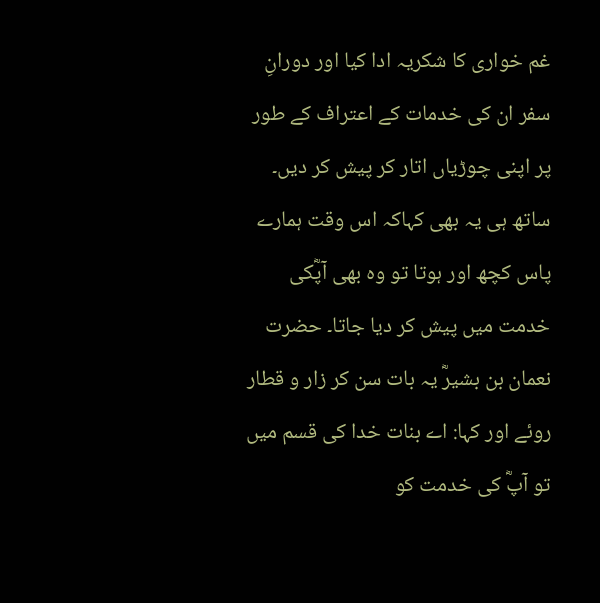غم خواری کا شکریہ ادا کیا اور دورانِ سفر ان کی خدمات کے اعتراف کے طور پر اپنی چوڑیاں اتار کر پیش کر دیں۔ ساتھ ہی یہ بھی کہاکہ اس وقت ہمارے پاس کچھ اور ہوتا تو وہ بھی آپؓکی خدمت میں پیش کر دیا جاتا۔ حضرت نعمان بن بشیرؓ یہ بات سن کر زار و قطار روئے اور کہا: اے بنات خدا کی قسم میں تو آپؓ کی خدمت کو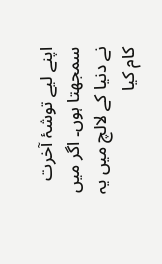اپنے لیے توشۂ آخرت سمجھتا ہوں۔ اگر میں نے دنیا کے لالچ میں یہ کام کیا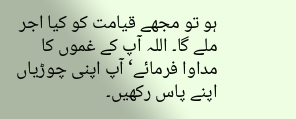ہو تو مجھے قیامت کو کیا اجر ملے گا۔ اللہ آپ کے غموں کا مداوا فرمائے‘ آپ اپنی چوڑیاں اپنے پاس رکھیں۔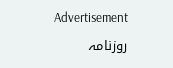Advertisement
روزنامہ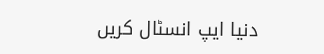دنیا ایپ انسٹال کریں